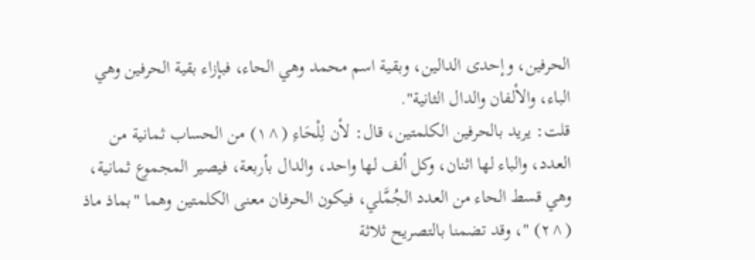الحرفين، وإحدى الدالين، وبقية اسم محمد وهي الحاء، فبإزاء بقية الحرفين وهي الباء، والألفان والدال الثانية".
قلت: يريد بالحرفين الكلمتين، قال: لأن لِلْحَاءِ (^١) من الحساب ثمانية من العدد، والباء لها اثنان، وكل ألف لها واحد، والدال بأربعة، فيصير المجموع ثمانية، وهي قسط الحاء من العدد الجُمَّلي، فيكون الحرفان معنى الكلمتين وهما "بماذ ماذ (^٢) "، وقد تضمنا بالتصريح ثلاثة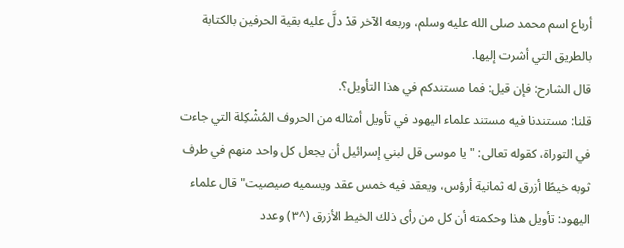أرباع اسم محمد صلى الله عليه وسلم، وربعه الآخر قدْ دلَّ عليه بقية الحرفين بالكتابة بالطريق التي أشرت إليها.
قال الشارح: فإن قيل: فما مستندكم في هذا التأويل؟.
قلنا: مستندنا فيه مستند علماء اليهود في تأويل أمثاله من الحروف المُشْكِلة التي جاءت في التوراة، كقوله تعالى: "يا موسى قل لبني إسرائيل أن يجعل كل واحد منهم في طرف ثوبه خيطًا أزرق له ثمانية أرؤس، ويعقد فيه خمس عقد ويسميه صيصيت" قال علماء اليهود: تأويل هذا وحكمته أن كل من رأى ذلك الخيط الأزرق (^٣) وعدد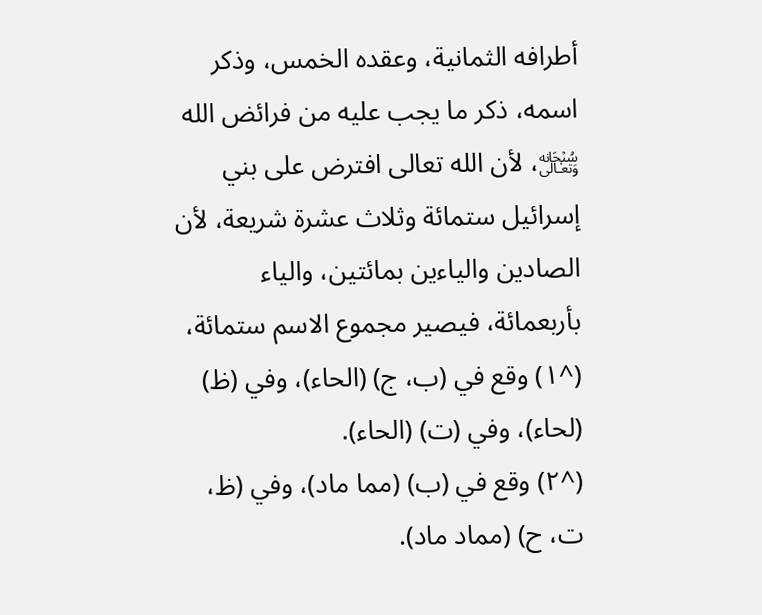أطرافه الثمانية، وعقده الخمس، وذكر اسمه، ذكر ما يجب عليه من فرائض الله ﷾، لأن الله تعالى افترض على بني إسرائيل ستمائة وثلاث عشرة شريعة، لأن الصادين والياءين بمائتين، والياء بأربعمائة، فيصير مجموع الاسم ستمائة،
(^١) وقع في (ب، ج) (الحاء)، وفي (ظ) (لحاء)، وفي (ت) (الحاء).
(^٢) وقع في (ب) (مما ماد)، وفي (ظ، ت، ح) (مماد ماد).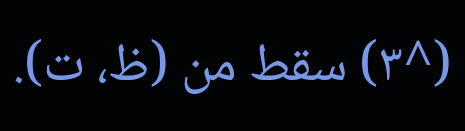(^٣) سقط من (ظ، ت).